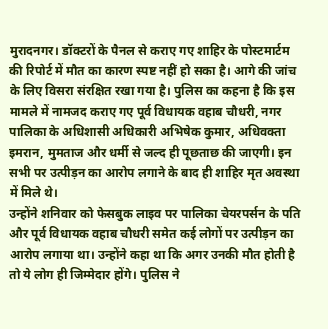मुरादनगर। डॉक्टरों के पैनल से कराए गए शाहिर के पोस्टमार्टम की रिपोर्ट में मौत का कारण स्पष्ट नहीं हो सका है। आगे की जांच के लिए विसरा संरक्षित रखा गया है। पुलिस का कहना है कि इस मामले में नामजद कराए गए पूर्व विधायक वहाब चौधरी, नगर पालिका के अधिशासी अधिकारी अभिषेक कुमार, अधिवक्ता इमरान, मुमताज और धर्मी से जल्द ही पूछताछ की जाएगी। इन सभी पर उत्पीड़न का आरोप लगाने के बाद ही शाहिर मृत अवस्था में मिले थे।
उन्होंने शनिवार को फेसबुक लाइव पर पालिका चेयरपर्सन के पति और पूर्व विधायक वहाब चौधरी समेत कई लोगों पर उत्पीड़न का आरोप लगाया था। उन्होंने कहा था कि अगर उनकी मौत होती है तो ये लोग ही जिम्मेदार होंगे। पुलिस ने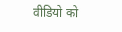वीडियो को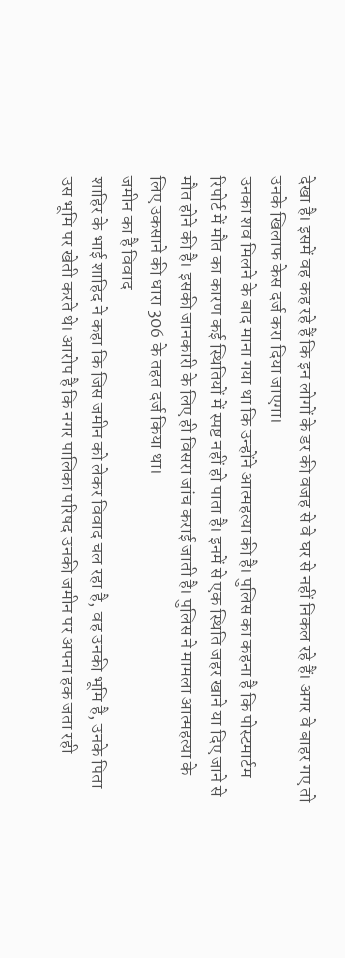देखा है। इसमें वह कह रहे हैं कि इन लोगों के डर की वजह से वे घर से नहीं निकल रहे हैं। अगर वे बाहर गए तो उनके खिलाफ केस दर्ज करा दिया जाएगा।
उनका शव मिलने के बाद माना गया था कि उन्होंने आत्महत्या की है। पुलिस का कहना है कि पोस्टमार्टम रिपोर्ट में मौत का कारण कई स्थितियों में स्पष्ट नहीं हो पाता है। इनमें से एक स्थिति जहर खाने या दिए जाने से मौत होने की है। इसकी जानकारी के लिए ही विसरा जांच कराई जाती है। पुलिस ने मामला आत्महत्या के लिए उकसाने की धारा 306 के तहत दर्ज किया था।
जमीन का है विवाद
शाहिर के भाई शाहिद ने कहा कि जिस जमीन को लेकर विवाद चल रहा है, वह उनकी भूमि है, उनके पिता उस भूमि पर खेती करते थे। आरोप है कि नगर पालिका परिषद उनकी जमीन पर अपना हक जता रही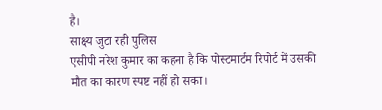है।
साक्ष्य जुटा रही पुलिस
एसीपी नरेश कुमार का कहना है कि पोस्टमार्टम रिपोर्ट में उसकी मौत का कारण स्पष्ट नहीं हो सका।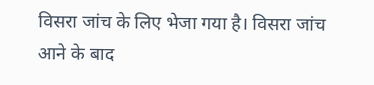विसरा जांच के लिए भेजा गया है। विसरा जांच आने के बाद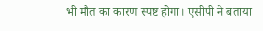भी मौत का कारण स्पष्ट होगा। एसीपी ने बताया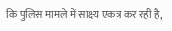कि पुलिस मामले में साक्ष्य एकत्र कर रही है,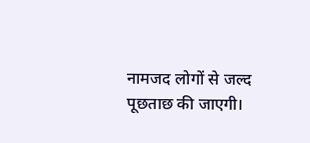नामजद लोगों से जल्द पूछताछ की जाएगी।